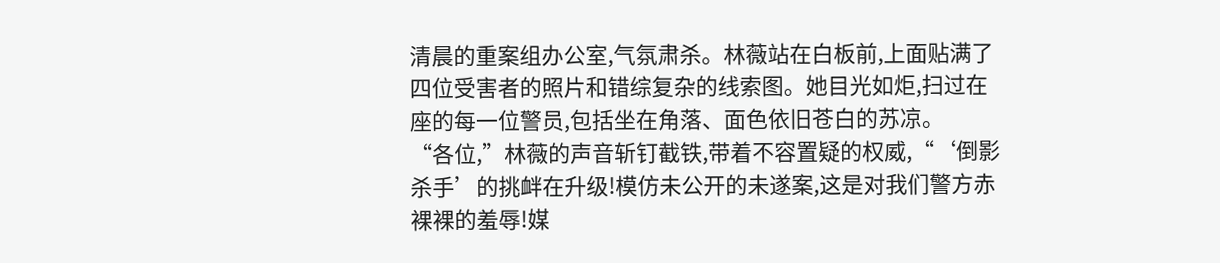清晨的重案组办公室,气氛肃杀。林薇站在白板前,上面贴满了四位受害者的照片和错综复杂的线索图。她目光如炬,扫过在座的每一位警员,包括坐在角落、面色依旧苍白的苏凉。
“各位,”林薇的声音斩钉截铁,带着不容置疑的权威,“‘倒影杀手’的挑衅在升级!模仿未公开的未遂案,这是对我们警方赤裸裸的羞辱!媒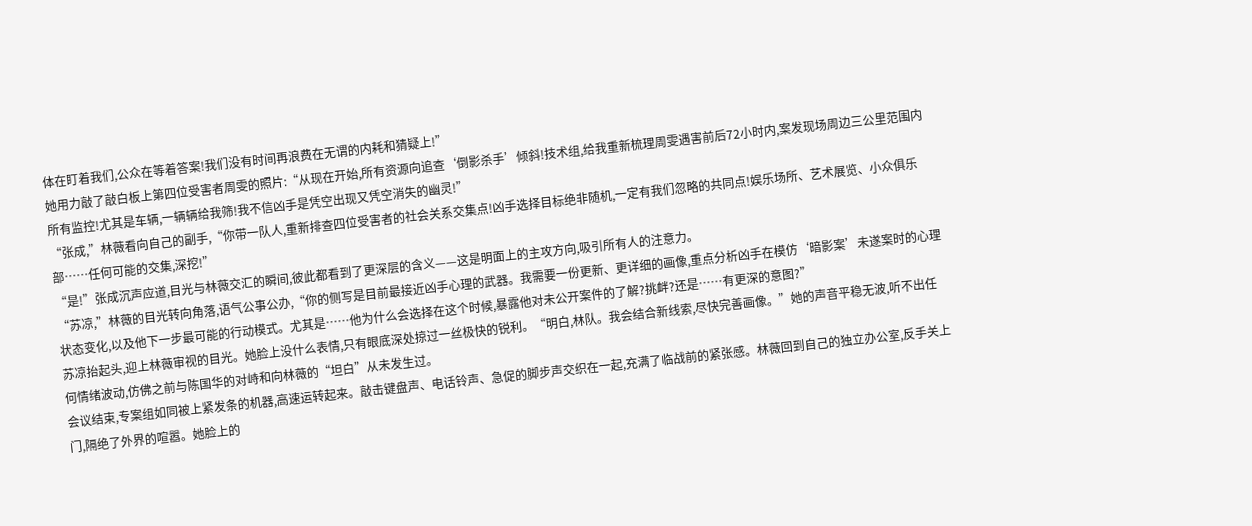体在盯着我们,公众在等着答案!我们没有时间再浪费在无谓的内耗和猜疑上!”
她用力敲了敲白板上第四位受害者周雯的照片:“从现在开始,所有资源向追查‘倒影杀手’倾斜!技术组,给我重新梳理周雯遇害前后72小时内,案发现场周边三公里范围内所有监控!尤其是车辆,一辆辆给我筛!我不信凶手是凭空出现又凭空消失的幽灵!”
“张成,”林薇看向自己的副手,“你带一队人,重新排查四位受害者的社会关系交集点!凶手选择目标绝非随机,一定有我们忽略的共同点!娱乐场所、艺术展览、小众俱乐部……任何可能的交集,深挖!”
“是!”张成沉声应道,目光与林薇交汇的瞬间,彼此都看到了更深层的含义——这是明面上的主攻方向,吸引所有人的注意力。
“苏凉,”林薇的目光转向角落,语气公事公办,“你的侧写是目前最接近凶手心理的武器。我需要一份更新、更详细的画像,重点分析凶手在模仿‘暗影案’未遂案时的心理状态变化,以及他下一步最可能的行动模式。尤其是……他为什么会选择在这个时候,暴露他对未公开案件的了解?挑衅?还是……有更深的意图?”
苏凉抬起头,迎上林薇审视的目光。她脸上没什么表情,只有眼底深处掠过一丝极快的锐利。“明白,林队。我会结合新线索,尽快完善画像。”她的声音平稳无波,听不出任何情绪波动,仿佛之前与陈国华的对峙和向林薇的“坦白”从未发生过。
会议结束,专案组如同被上紧发条的机器,高速运转起来。敲击键盘声、电话铃声、急促的脚步声交织在一起,充满了临战前的紧张感。林薇回到自己的独立办公室,反手关上门,隔绝了外界的喧嚣。她脸上的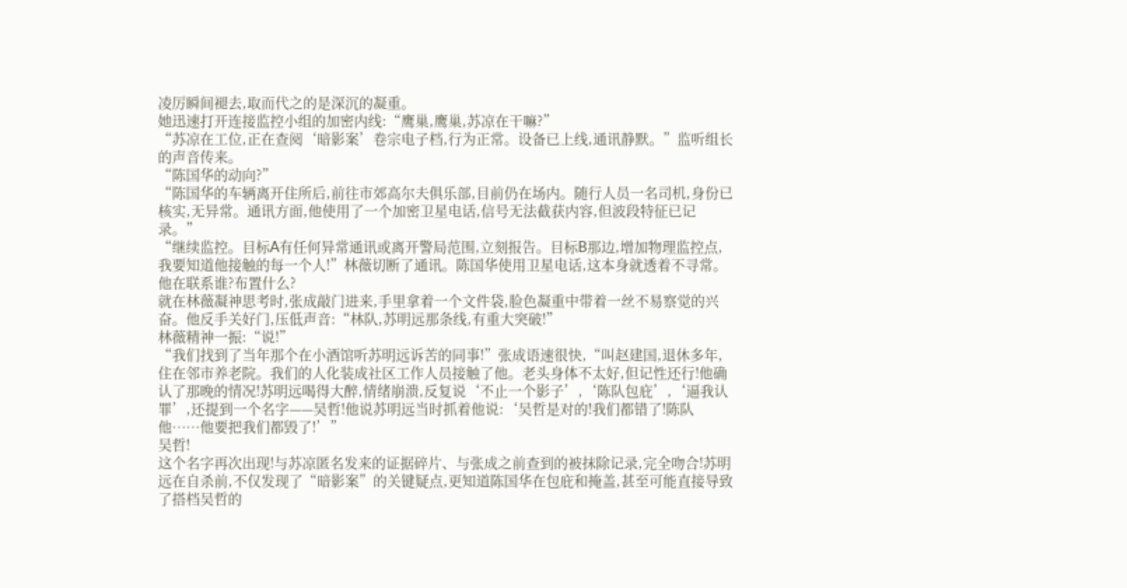凌厉瞬间褪去,取而代之的是深沉的凝重。
她迅速打开连接监控小组的加密内线:“鹰巢,鹰巢,苏凉在干嘛?”
“苏凉在工位,正在查阅‘暗影案’卷宗电子档,行为正常。设备已上线,通讯静默。”监听组长的声音传来。
“陈国华的动向?”
“陈国华的车辆离开住所后,前往市郊高尔夫俱乐部,目前仍在场内。随行人员一名司机,身份已核实,无异常。通讯方面,他使用了一个加密卫星电话,信号无法截获内容,但波段特征已记录。”
“继续监控。目标A有任何异常通讯或离开警局范围,立刻报告。目标B那边,增加物理监控点,我要知道他接触的每一个人!”林薇切断了通讯。陈国华使用卫星电话,这本身就透着不寻常。他在联系谁?布置什么?
就在林薇凝神思考时,张成敲门进来,手里拿着一个文件袋,脸色凝重中带着一丝不易察觉的兴奋。他反手关好门,压低声音:“林队,苏明远那条线,有重大突破!”
林薇精神一振:“说!”
“我们找到了当年那个在小酒馆听苏明远诉苦的同事!”张成语速很快,“叫赵建国,退休多年,住在邻市养老院。我们的人化装成社区工作人员接触了他。老头身体不太好,但记性还行!他确认了那晚的情况!苏明远喝得大醉,情绪崩溃,反复说‘不止一个影子’,‘陈队包庇’,‘逼我认罪’,还提到一个名字——吴哲!他说苏明远当时抓着他说:‘吴哲是对的!我们都错了!陈队他……他要把我们都毁了!’”
吴哲!
这个名字再次出现!与苏凉匿名发来的证据碎片、与张成之前查到的被抹除记录,完全吻合!苏明远在自杀前,不仅发现了“暗影案”的关键疑点,更知道陈国华在包庇和掩盖,甚至可能直接导致了搭档吴哲的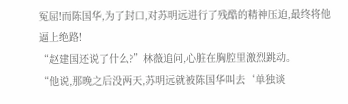冤屈!而陈国华,为了封口,对苏明远进行了残酷的精神压迫,最终将他逼上绝路!
“赵建国还说了什么?”林薇追问,心脏在胸腔里激烈跳动。
“他说,那晚之后没两天,苏明远就被陈国华叫去‘单独谈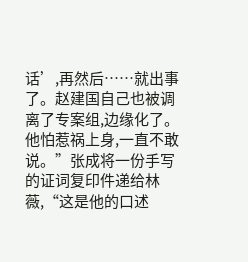话’,再然后……就出事了。赵建国自己也被调离了专案组,边缘化了。他怕惹祸上身,一直不敢说。”张成将一份手写的证词复印件递给林薇,“这是他的口述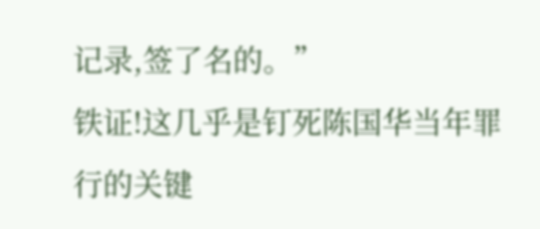记录,签了名的。”
铁证!这几乎是钉死陈国华当年罪行的关键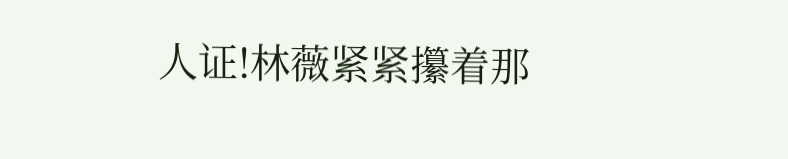人证!林薇紧紧攥着那